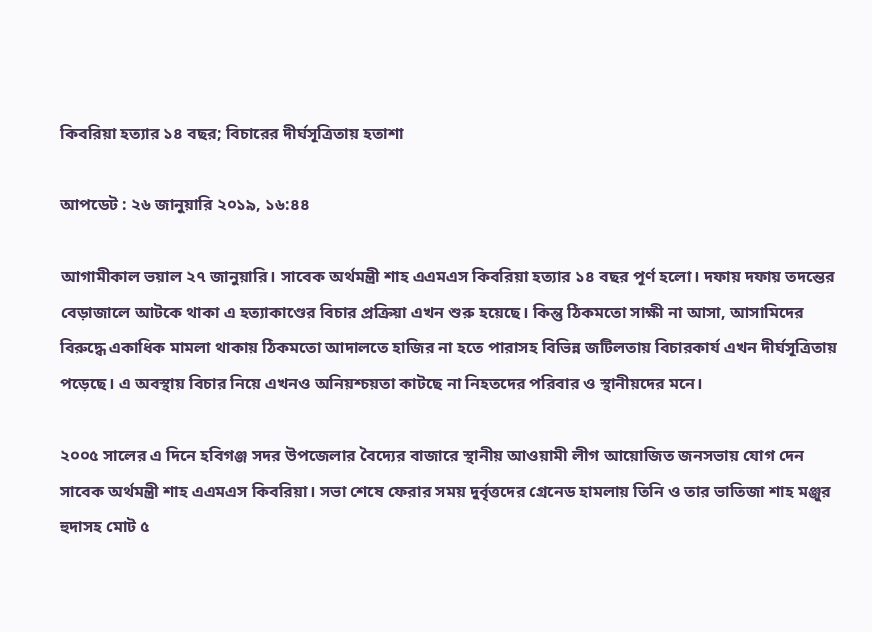কিবরিয়া হত্যার ১৪ বছর; বিচারের দীর্ঘসূত্রিতায় হতাশা

আপডেট : ২৬ জানুয়ারি ২০১৯, ১৬:৪৪

আগামীকাল ভয়াল ২৭ জানুয়ারি। সাবেক অর্থমন্ত্রী শাহ এএমএস কিবরিয়া হত্যার ১৪ বছর পূর্ণ হলো। দফায় দফায় তদন্তের বেড়াজালে আটকে থাকা এ হত্যাকাণ্ডের বিচার প্রক্রিয়া এখন শুরু হয়েছে। কিন্তু ঠিকমতো সাক্ষী না আসা, আসামিদের বিরুদ্ধে একাধিক মামলা থাকায় ঠিকমতো আদালতে হাজির না হতে পারাসহ বিভিন্ন জটিলতায় বিচারকার্য এখন দীর্ঘসূত্রিতায় পড়েছে। এ অবস্থায় বিচার নিয়ে এখনও অনিয়শ্চয়তা কাটছে না নিহতদের পরিবার ও স্থানীয়দের মনে।

২০০৫ সালের এ দিনে হবিগঞ্জ সদর উপজেলার বৈদ্যের বাজারে স্থানীয় আওয়ামী লীগ আয়োজিত জনসভায় যোগ দেন সাবেক অর্থমন্ত্রী শাহ এএমএস কিবরিয়া। সভা শেষে ফেরার সময় দুর্বৃত্তদের গ্রেনেড হামলায় তিনি ও তার ভাতিজা শাহ মঞ্জুর হুদাসহ মোট ৫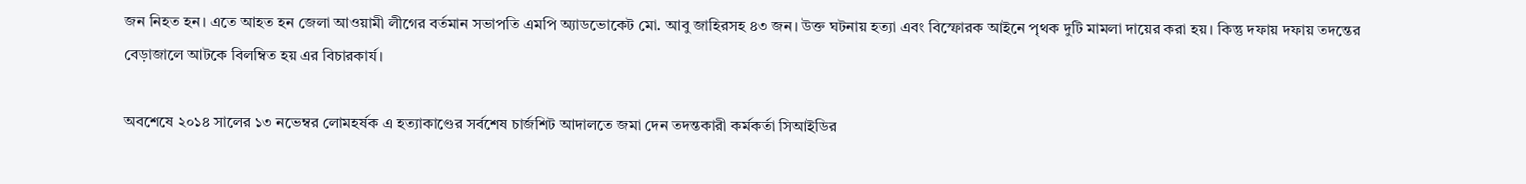জন নিহত হন। এতে আহত হন জেলা আওয়ামী লীগের বর্তমান সভাপতি এমপি অ্যাডভোকেট মো. আবু জাহিরসহ ৪৩ জন। উক্ত ঘটনায় হত্যা এবং বিস্ফোরক আইনে পৃথক দুটি মামলা দায়ের করা হয়। কিন্তু দফায় দফায় তদন্তের বেড়াজালে আটকে বিলম্বিত হয় এর বিচারকার্য।

অবশেষে ২০১৪ সালের ১৩ নভেম্বর লোমহর্ষক এ হত্যাকাণ্ডের সর্বশেষ চার্জশিট আদালতে জমা দেন তদন্তকারী কর্মকর্তা সিআইডির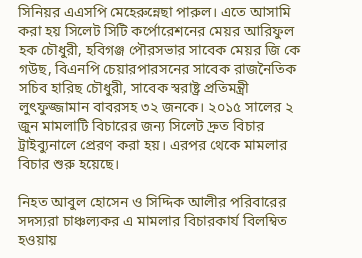সিনিয়র এএসপি মেহেরুন্নেছা পারুল। এতে আসামি করা হয় সিলেট সিটি কর্পোরেশনের মেয়র আরিফুল হক চৌধুরী, হবিগঞ্জ পৌরসভার সাবেক মেয়র জি কে গউছ, বিএনপি চেয়ারপারসনের সাবেক রাজনৈতিক সচিব হারিছ চৌধুরী, সাবেক স্বরাষ্ট্র প্রতিমন্ত্রী লুৎফুজ্জামান বাবরসহ ৩২ জনকে। ২০১৫ সালের ২ জুন মামলাটি বিচারের জন্য সিলেট দ্রুত বিচার ট্রাইব্যুনালে প্রেরণ করা হয়। এরপর থেকে মামলার বিচার শুরু হয়েছে।

নিহত আবুল হোসেন ও সিদ্দিক আলীর পরিবারের সদস্যরা চাঞ্চল্যকর এ মামলার বিচারকার্য বিলম্বিত হওয়ায়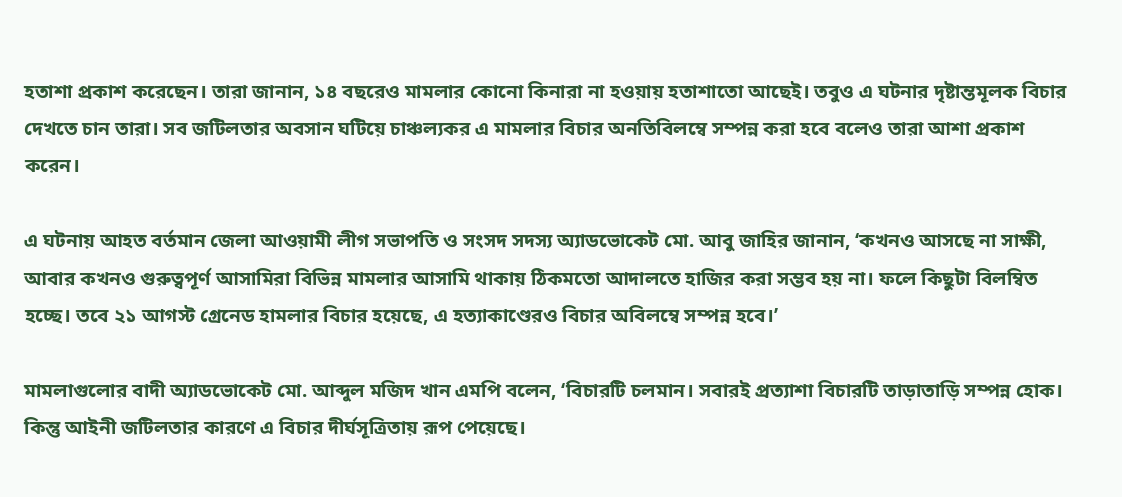হতাশা প্রকাশ করেছেন। তারা জানান, ১৪ বছরেও মামলার কোনো কিনারা না হওয়ায় হতাশাতো আছেই। তবুও এ ঘটনার দৃষ্টান্তমূলক বিচার দেখতে চান তারা। সব জটিলতার অবসান ঘটিয়ে চাঞ্চল্যকর এ মামলার বিচার অনতিবিলম্বে সম্পন্ন করা হবে বলেও তারা আশা প্রকাশ করেন।

এ ঘটনায় আহত বর্তমান জেলা আওয়ামী লীগ সভাপতি ও সংসদ সদস্য অ্যাডভোকেট মো. আবু জাহির জানান, ‘কখনও আসছে না সাক্ষী, আবার কখনও গুরুত্বপূর্ণ আসামিরা বিভিন্ন মামলার আসামি থাকায় ঠিকমতো আদালতে হাজির করা সম্ভব হয় না। ফলে কিছুটা বিলম্বিত হচ্ছে। তবে ২১ আগস্ট গ্রেনেড হামলার বিচার হয়েছে, এ হত্যাকাণ্ডেরও বিচার অবিলম্বে সম্পন্ন হবে।’

মামলাগুলোর বাদী অ্যাডভোকেট মো. আব্দুল মজিদ খান এমপি বলেন, ‘বিচারটি চলমান। সবারই প্রত্যাশা বিচারটি তাড়াতাড়ি সম্পন্ন হোক। কিন্তু আইনী জটিলতার কারণে এ বিচার দীর্ঘসূত্রিতায় রূপ পেয়েছে।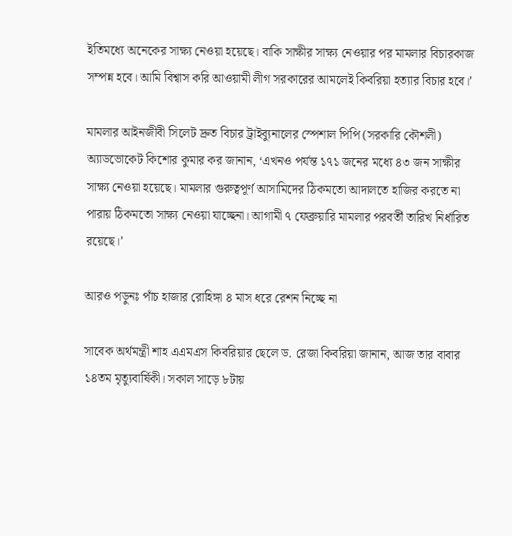ইতিমধ্যে অনেকের সাক্ষ্য নেওয়া হয়েছে। বাকি সাক্ষীর সাক্ষ্য নেওয়ার পর মামলার বিচারকাজ সম্পন্ন হবে। আমি বিশ্বাস করি আওয়ামী লীগ সরকারের আমলেই কিবরিয়া হত্যার বিচার হবে।’

মামলার আইনজীবী সিলেট দ্রুত বিচার ট্রাইব্যুনালের স্পেশাল পিপি (সরকারি কৌশলী) অ্যাডভোকেট কিশোর কুমার কর জানান, ‘এখনও পর্যন্ত ১৭১ জনের মধ্যে ৪৩ জন সাক্ষীর সাক্ষ্য নেওয়া হয়েছে। মামলার গুরুত্বপূর্ণ আসামিদের ঠিকমতো আদালতে হাজির করতে না পারায় ঠিকমতো সাক্ষ্য নেওয়া যাচ্ছেনা। আগামী ৭ ফেব্রুয়ারি মামলার পরবর্তী তারিখ নির্ধারিত রয়েছে।’

আরও পড়ুনঃ পাঁচ হাজার রোহিঙ্গা ৪ মাস ধরে রেশন নিচ্ছে না

সাবেক অর্থমন্ত্রী শাহ এএমএস কিবরিয়ার ছেলে ড. রেজা কিবরিয়া জানান, আজ তার বাবার ১৪তম মৃত্যুবার্ষিকী। সকাল সাড়ে ৮টায়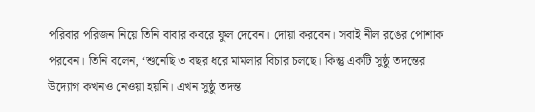পরিবার পরিজন নিয়ে তিনি বাবার কবরে ফুল দেবেন। দোয়া করবেন। সবাই নীল রঙের পোশাক পরবেন। তিনি বলেন, ‘শুনেছি ৩ বছর ধরে মামলার বিচার চলছে। কিন্তু একটি সুষ্ঠু তদন্তের উদ্যোগ কখনও নেওয়া হয়নি। এখন সুষ্ঠু তদন্ত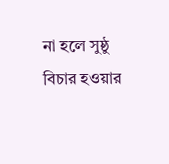না হলে সুষ্ঠু বিচার হওয়ার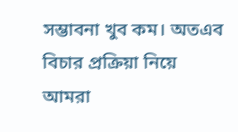সম্ভাবনা খুব কম। অতএব বিচার প্রক্রিয়া নিয়ে আমরা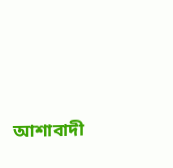আশাবাদী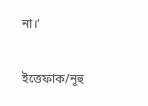না।’

ইত্তেফাক/নূহু